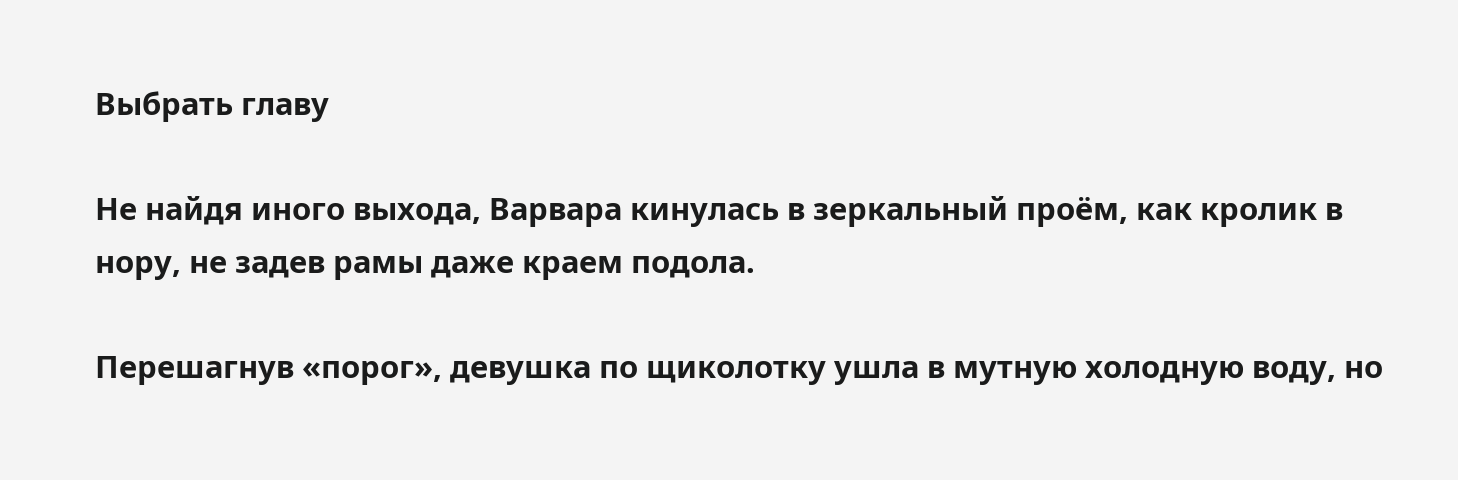Выбрать главу

Не найдя иного выхода, Варвара кинулась в зеркальный проём, как кролик в нору, не задев рамы даже краем подола.

Перешагнув «порог», девушка по щиколотку ушла в мутную холодную воду, но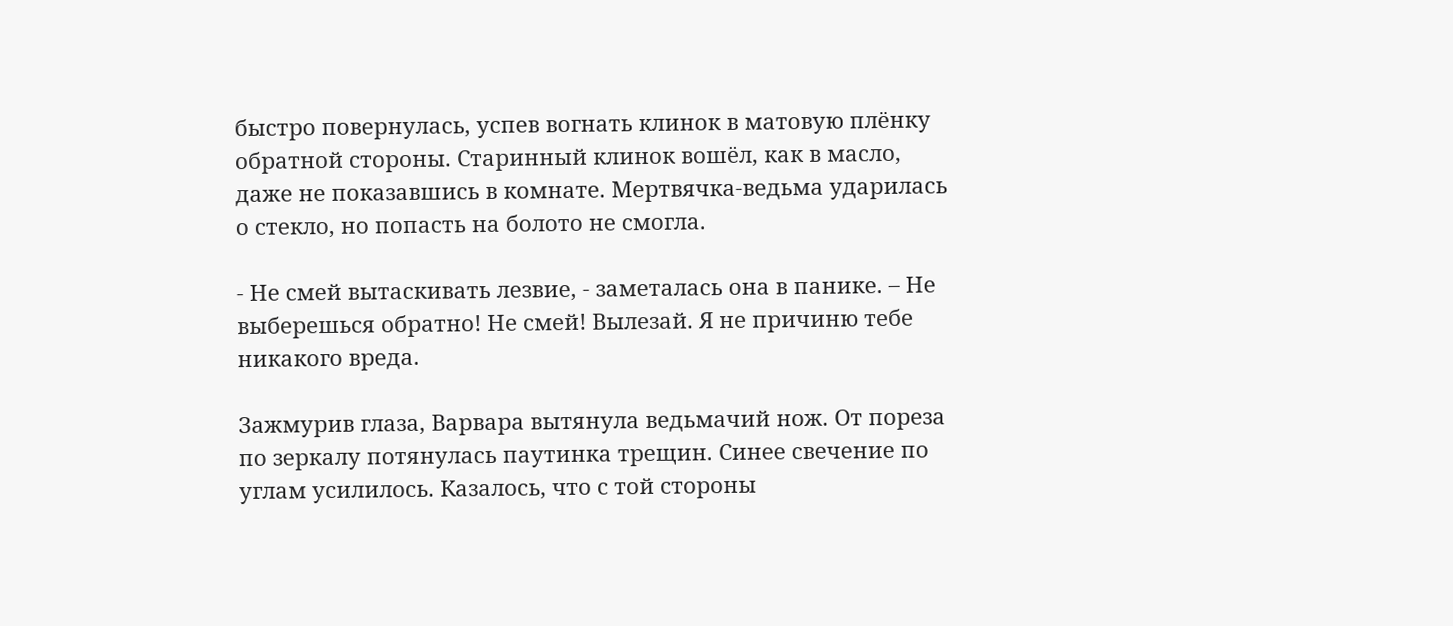быстро повернулась, успев вогнать клинок в матовую плёнку обратной стороны. Старинный клинок вошёл, как в масло, даже не показавшись в комнате. Мертвячка-ведьма ударилась о стекло, но попасть на болото не смогла.

- Не смей вытаскивать лезвие, - заметалась она в панике. – Не выберешься обратно! Не смей! Вылезай. Я не причиню тебе никакого вреда.

Зажмурив глаза, Варвара вытянула ведьмачий нож. От пореза по зеркалу потянулась паутинка трещин. Синее свечение по углам усилилось. Казалось, что с той стороны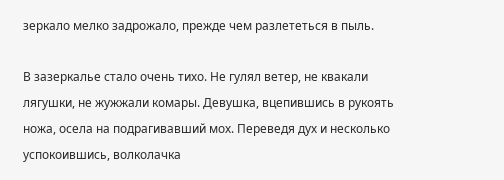зеркало мелко задрожало, прежде чем разлететься в пыль.

В зазеркалье стало очень тихо. Не гулял ветер, не квакали лягушки, не жужжали комары. Девушка, вцепившись в рукоять ножа, осела на подрагивавший мох. Переведя дух и несколько успокоившись, волколачка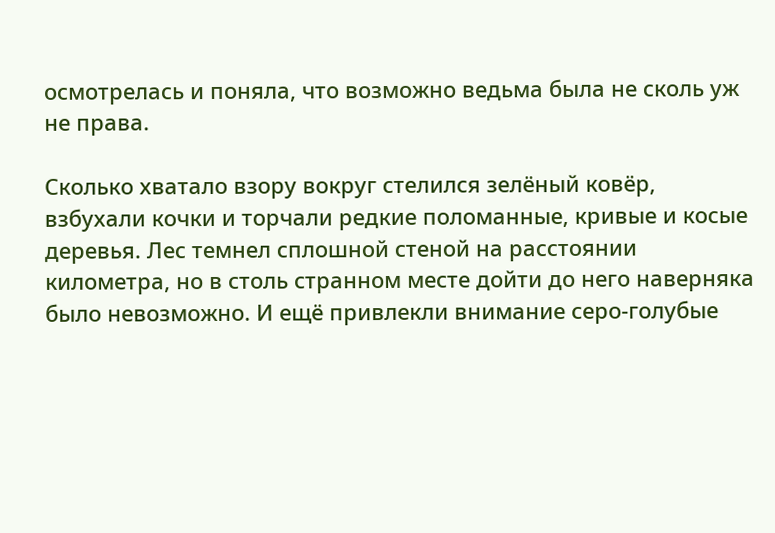осмотрелась и поняла, что возможно ведьма была не сколь уж не права.

Сколько хватало взору вокруг стелился зелёный ковёр, взбухали кочки и торчали редкие поломанные, кривые и косые деревья. Лес темнел сплошной стеной на расстоянии километра, но в столь странном месте дойти до него наверняка было невозможно. И ещё привлекли внимание серо-голубые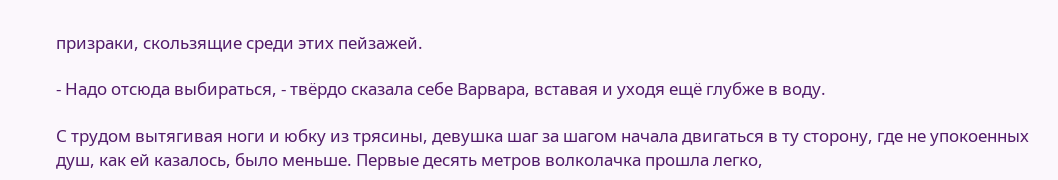призраки, скользящие среди этих пейзажей.

- Надо отсюда выбираться, - твёрдо сказала себе Варвара, вставая и уходя ещё глубже в воду.

С трудом вытягивая ноги и юбку из трясины, девушка шаг за шагом начала двигаться в ту сторону, где не упокоенных душ, как ей казалось, было меньше. Первые десять метров волколачка прошла легко,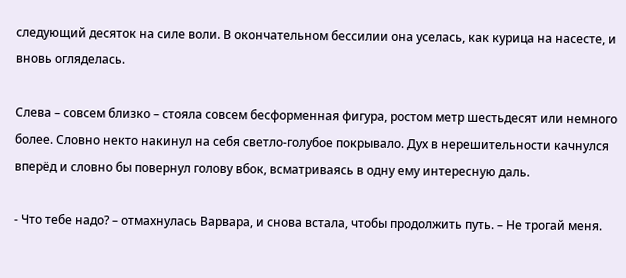следующий десяток на силе воли. В окончательном бессилии она уселась, как курица на насесте, и вновь огляделась.

Слева – совсем близко – стояла совсем бесформенная фигура, ростом метр шестьдесят или немного более. Словно некто накинул на себя светло-голубое покрывало. Дух в нерешительности качнулся вперёд и словно бы повернул голову вбок, всматриваясь в одну ему интересную даль.

- Что тебе надо? – отмахнулась Варвара, и снова встала, чтобы продолжить путь. – Не трогай меня.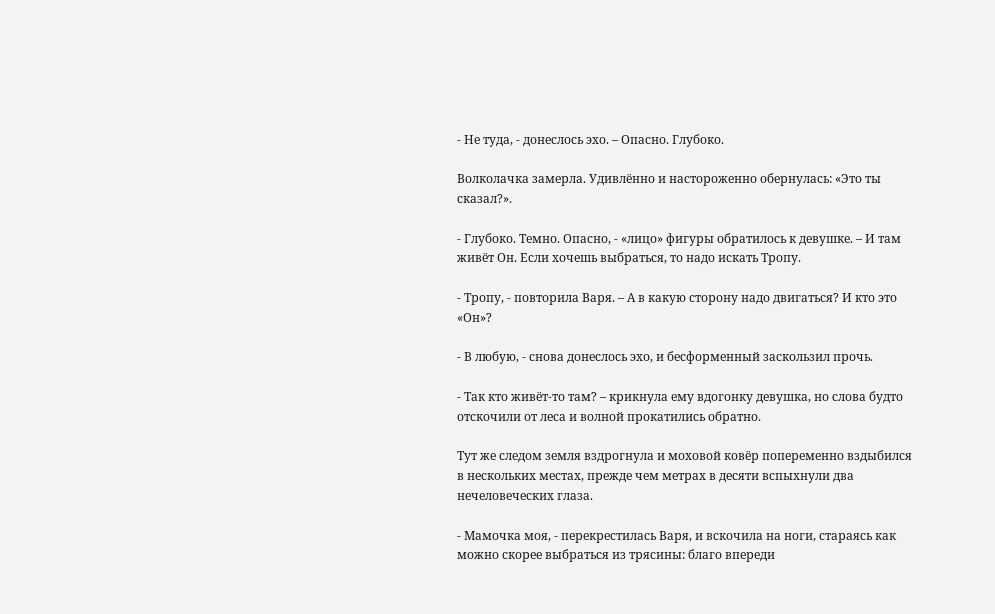- Не туда, - донеслось эхо. – Опасно. Глубоко.

Волколачка замерла. Удивлённо и настороженно обернулась: «Это ты сказал?».

- Глубоко. Темно. Опасно, - «лицо» фигуры обратилось к девушке. – И там живёт Он. Если хочешь выбраться, то надо искать Тропу.

- Тропу, - повторила Варя. – А в какую сторону надо двигаться? И кто это «Он»?

- В любую, - снова донеслось эхо, и бесформенный заскользил прочь.

- Так кто живёт-то там? – крикнула ему вдогонку девушка, но слова будто отскочили от леса и волной прокатились обратно.

Тут же следом земля вздрогнула и моховой ковёр попеременно вздыбился в нескольких местах, прежде чем метрах в десяти вспыхнули два нечеловеческих глаза.

- Мамочка моя, - перекрестилась Варя, и вскочила на ноги, стараясь как можно скорее выбраться из трясины: благо впереди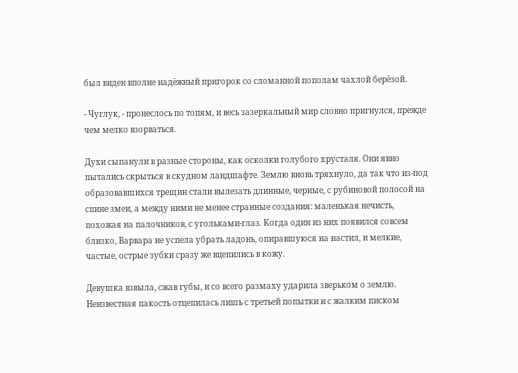был виден вполне надёжный пригорок со сломанной пополам чахлой берёзой.

- Чуглук, - пронеслось по топям, и весь зазеркальный мир словно пригнулся, прежде чем мелко взорваться.

Духи сыпанули в разные стороны, как осколки голубого хрусталя. Они явно пытались скрыться в скудном ландшафте. Землю вновь тряхнуло, да так что из-под образовавшихся трещин стали вылезать длинные, черные, с рубиновой полосой на спине змеи, а между ними не менее странные создания: маленькая нечисть, похожая на палочников, с угольками-глаз. Когда один из них появился совсем близко, Варвара не успела убрать ладонь, опиравшуюся на настил, и мелкие, частые, острые зубки сразу же вцепились в кожу.

Девушка взвыла, сжав губы, и со всего размаху ударила зверьком о землю. Неизвестная пакость отцепилась лишь с третьей попытки и с жалким писком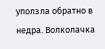уползла обратно в недра. Волколачка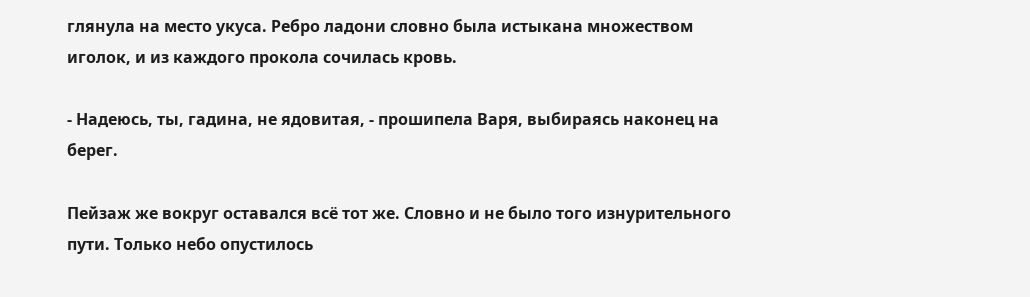глянула на место укуса. Ребро ладони словно была истыкана множеством иголок, и из каждого прокола сочилась кровь.

- Надеюсь, ты, гадина, не ядовитая, - прошипела Варя, выбираясь наконец на берег.

Пейзаж же вокруг оставался всё тот же. Словно и не было того изнурительного пути. Только небо опустилось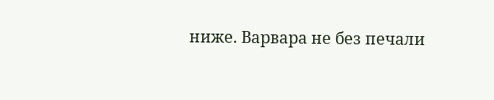ниже. Варвара не без печали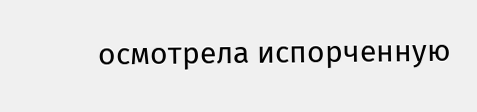осмотрела испорченную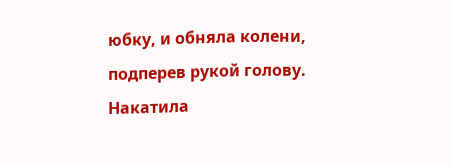юбку, и обняла колени, подперев рукой голову. Накатила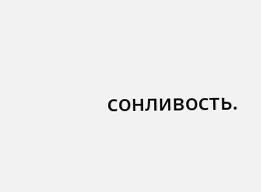сонливость.